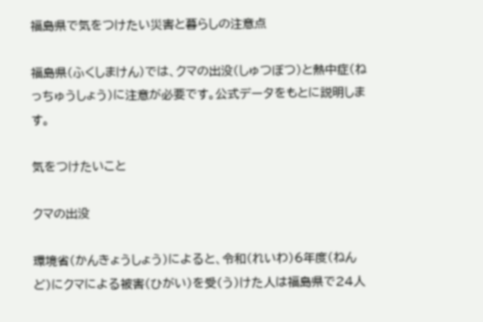福島県で気をつけたい災害と暮らしの注意点

福島県(ふくしまけん)では、クマの出没(しゅつぼつ)と熱中症(ねっちゅうしょう)に注意が必要です。公式データをもとに説明します。

気をつけたいこと

クマの出没

環境省(かんきょうしょう)によると、令和(れいわ)6年度(ねんど)にクマによる被害(ひがい)を受(う)けた人は福島県で24人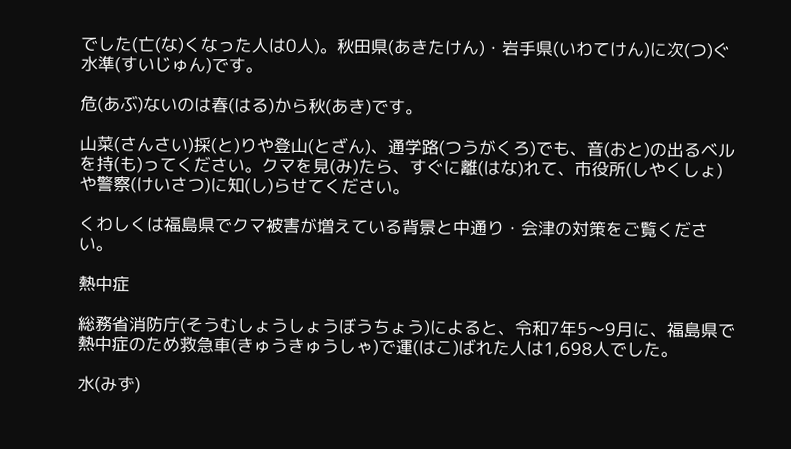でした(亡(な)くなった人は0人)。秋田県(あきたけん)・岩手県(いわてけん)に次(つ)ぐ水準(すいじゅん)です。

危(あぶ)ないのは春(はる)から秋(あき)です。

山菜(さんさい)採(と)りや登山(とざん)、通学路(つうがくろ)でも、音(おと)の出るベルを持(も)ってください。クマを見(み)たら、すぐに離(はな)れて、市役所(しやくしょ)や警察(けいさつ)に知(し)らせてください。

くわしくは福島県でクマ被害が増えている背景と中通り・会津の対策をご覧ください。

熱中症

総務省消防庁(そうむしょうしょうぼうちょう)によると、令和7年5〜9月に、福島県で熱中症のため救急車(きゅうきゅうしゃ)で運(はこ)ばれた人は1,698人でした。

水(みず)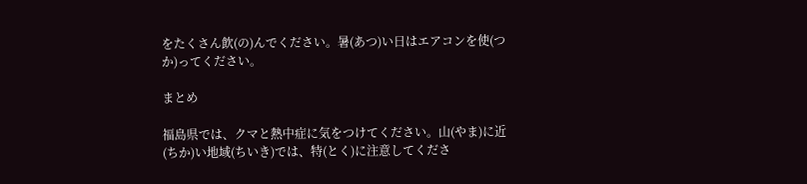をたくさん飲(の)んでください。暑(あつ)い日はエアコンを使(つか)ってください。

まとめ

福島県では、クマと熱中症に気をつけてください。山(やま)に近(ちか)い地域(ちいき)では、特(とく)に注意してくださ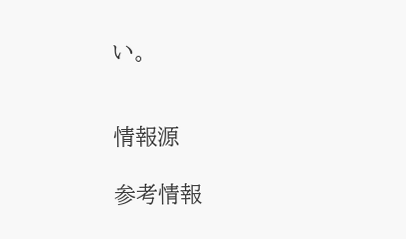い。


情報源

参考情報